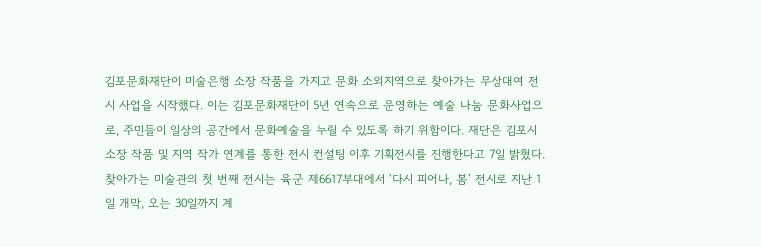김포문화재단이 미술은행 소장 작품을 가지고 문화 소외지역으로 찾아가는 무상대여 전시 사업을 시작했다. 이는 김포문화재단이 5년 연속으로 운영하는 예술 나눔 문화사업으로, 주민들이 일상의 공간에서 문화예술을 누릴 수 있도록 하기 위함이다. 재단은 김포시 소장 작품 및 지역 작가 연계를 통한 전시 컨설팅 이후 기획전시를 진행한다고 7일 밝혔다. 찾아가는 미술관의 첫 번째 전시는 육군 제6617부대에서 ‘다시 피어나, 봄’ 전시로 지난 1일 개막, 오는 30일까지 계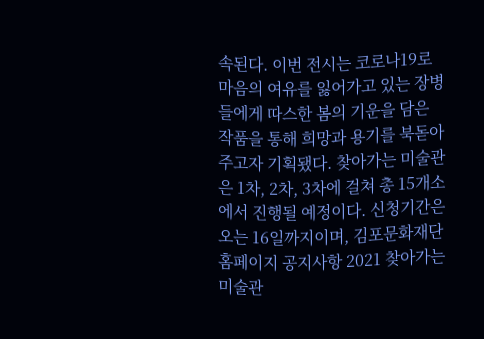속된다. 이번 전시는 코로나19로 마음의 여유를 잃어가고 있는 장병들에게 따스한 봄의 기운을 담은 작품을 통해 희망과 용기를 북돋아주고자 기획됐다. 찾아가는 미술관은 1차, 2차, 3차에 걸쳐 총 15개소에서 진행될 예정이다. 신청기간은 오는 16일까지이며, 김포문화재단 홈페이지 공지사항 2021 찾아가는 미술관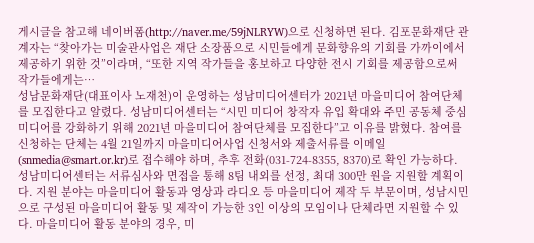게시글을 참고해 네이버폼(http://naver.me/59jNLRYW)으로 신청하면 된다. 김포문화재단 관계자는 “찾아가는 미술관사업은 재단 소장품으로 시민들에게 문화향유의 기회를 가까이에서 제공하기 위한 것”이라며, “또한 지역 작가들을 홍보하고 다양한 전시 기회를 제공함으로써 작가들에게는…
성남문화재단(대표이사 노재천)이 운영하는 성남미디어센터가 2021년 마을미디어 참여단체를 모집한다고 알렸다. 성남미디어센터는 “시민 미디어 창작자 유입 확대와 주민 공동체 중심 미디어를 강화하기 위해 2021년 마을미디어 참여단체를 모집한다”고 이유를 밝혔다. 참여를 신청하는 단체는 4월 21일까지 마을미디어사업 신청서와 제출서류를 이메일(snmedia@smart.or.kr)로 접수해야 하며, 추후 전화(031-724-8355, 8370)로 확인 가능하다. 성남미디어센터는 서류심사와 면접을 통해 8팀 내외를 선정, 최대 300만 원을 지원할 계획이다. 지원 분야는 마을미디어 활동과 영상과 라디오 등 마을미디어 제작 두 부문이며, 성남시민으로 구성된 마을미디어 활동 및 제작이 가능한 3인 이상의 모임이나 단체라면 지원할 수 있다. 마을미디어 활동 분야의 경우, 미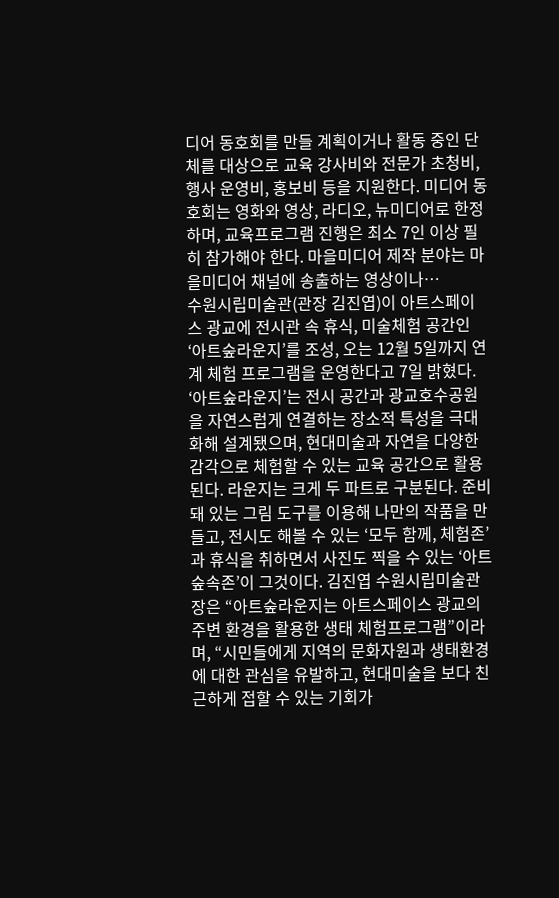디어 동호회를 만들 계획이거나 활동 중인 단체를 대상으로 교육 강사비와 전문가 초청비, 행사 운영비, 홍보비 등을 지원한다. 미디어 동호회는 영화와 영상, 라디오, 뉴미디어로 한정하며, 교육프로그램 진행은 최소 7인 이상 필히 참가해야 한다. 마을미디어 제작 분야는 마을미디어 채널에 송출하는 영상이나…
수원시립미술관(관장 김진엽)이 아트스페이스 광교에 전시관 속 휴식, 미술체험 공간인 ‘아트숲라운지’를 조성, 오는 12월 5일까지 연계 체험 프로그램을 운영한다고 7일 밝혔다. ‘아트숲라운지’는 전시 공간과 광교호수공원을 자연스럽게 연결하는 장소적 특성을 극대화해 설계됐으며, 현대미술과 자연을 다양한 감각으로 체험할 수 있는 교육 공간으로 활용된다. 라운지는 크게 두 파트로 구분된다. 준비돼 있는 그림 도구를 이용해 나만의 작품을 만들고, 전시도 해볼 수 있는 ‘모두 함께, 체험존’과 휴식을 취하면서 사진도 찍을 수 있는 ‘아트숲속존’이 그것이다. 김진엽 수원시립미술관장은 “아트숲라운지는 아트스페이스 광교의 주변 환경을 활용한 생태 체험프로그램”이라며, “시민들에게 지역의 문화자원과 생태환경에 대한 관심을 유발하고, 현대미술을 보다 친근하게 접할 수 있는 기회가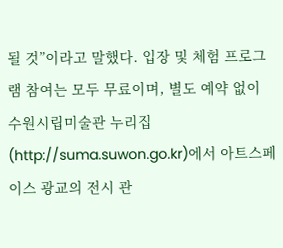될 것”이라고 말했다. 입장 및 체험 프로그램 참여는 모두 무료이며, 별도 예약 없이 수원시립미술관 누리집(http://suma.suwon.go.kr)에서 아트스페이스 광교의 전시 관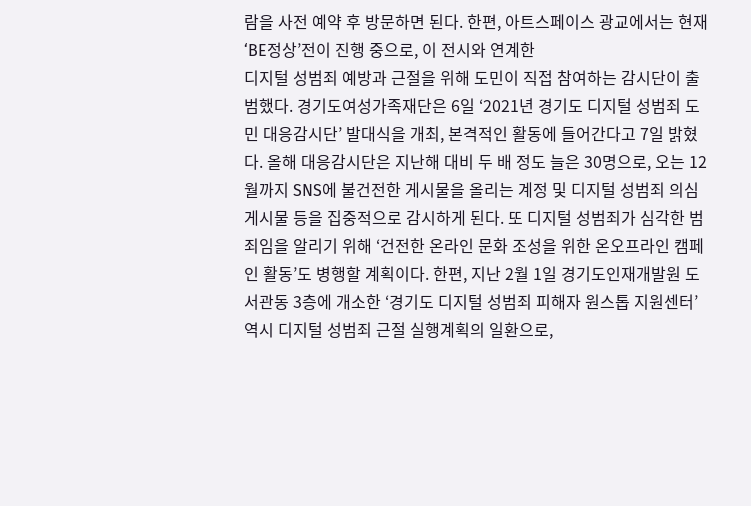람을 사전 예약 후 방문하면 된다. 한편, 아트스페이스 광교에서는 현재 ‘BE정상’전이 진행 중으로, 이 전시와 연계한
디지털 성범죄 예방과 근절을 위해 도민이 직접 참여하는 감시단이 출범했다. 경기도여성가족재단은 6일 ‘2021년 경기도 디지털 성범죄 도민 대응감시단’ 발대식을 개최, 본격적인 활동에 들어간다고 7일 밝혔다. 올해 대응감시단은 지난해 대비 두 배 정도 늘은 30명으로, 오는 12월까지 SNS에 불건전한 게시물을 올리는 계정 및 디지털 성범죄 의심 게시물 등을 집중적으로 감시하게 된다. 또 디지털 성범죄가 심각한 범죄임을 알리기 위해 ‘건전한 온라인 문화 조성을 위한 온오프라인 캠페인 활동’도 병행할 계획이다. 한편, 지난 2월 1일 경기도인재개발원 도서관동 3층에 개소한 ‘경기도 디지털 성범죄 피해자 원스톱 지원센터’ 역시 디지털 성범죄 근절 실행계획의 일환으로,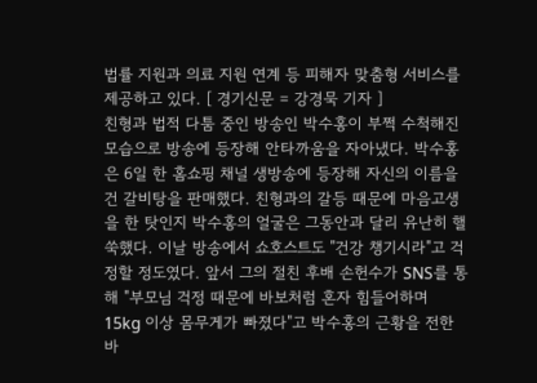법률 지원과 의료 지원 연계 등 피해자 맞춤형 서비스를 제공하고 있다. [ 경기신문 = 강경묵 기자 ]
친형과 법적 다툼 중인 방송인 박수홍이 부쩍 수척해진 모습으로 방송에 등장해 안타까움을 자아냈다. 박수홍은 6일 한 홈쇼핑 채널 생방송에 등장해 자신의 이름을 건 갈비탕을 판매했다. 친형과의 갈등 때문에 마음고생을 한 탓인지 박수홍의 얼굴은 그동안과 달리 유난히 핼쑥했다. 이날 방송에서 쇼호스트도 "건강 챙기시라"고 걱정할 정도였다. 앞서 그의 절친 후배 손헌수가 SNS를 통해 "부모님 걱정 때문에 바보처럼 혼자 힘들어하며 15kg 이상 몸무게가 빠졌다"고 박수홍의 근황을 전한 바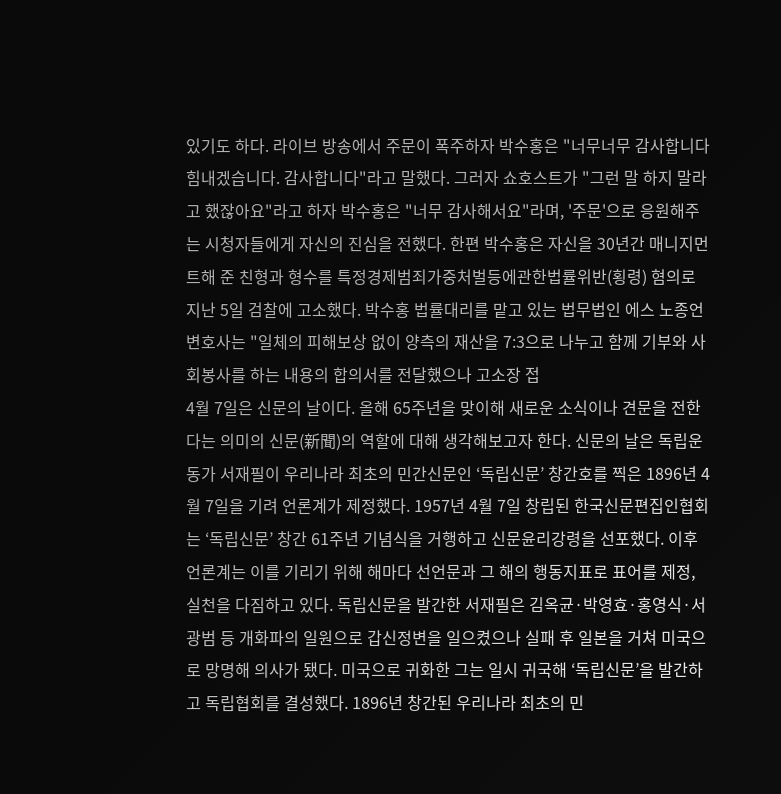있기도 하다. 라이브 방송에서 주문이 폭주하자 박수홍은 "너무너무 감사합니다 힘내겠습니다. 감사합니다"라고 말했다. 그러자 쇼호스트가 "그런 말 하지 말라고 했잖아요"라고 하자 박수홍은 "너무 감사해서요"라며, '주문'으로 응원해주는 시청자들에게 자신의 진심을 전했다. 한편 박수홍은 자신을 30년간 매니지먼트해 준 친형과 형수를 특정경제범죄가중처벌등에관한법률위반(횡령) 혐의로 지난 5일 검찰에 고소했다. 박수홍 법률대리를 맡고 있는 법무법인 에스 노종언 변호사는 "일체의 피해보상 없이 양측의 재산을 7:3으로 나누고 함께 기부와 사회봉사를 하는 내용의 합의서를 전달했으나 고소장 접
4월 7일은 신문의 날이다. 올해 65주년을 맞이해 새로운 소식이나 견문을 전한다는 의미의 신문(新聞)의 역할에 대해 생각해보고자 한다. 신문의 날은 독립운동가 서재필이 우리나라 최초의 민간신문인 ‘독립신문’ 창간호를 찍은 1896년 4월 7일을 기려 언론계가 제정했다. 1957년 4월 7일 창립된 한국신문편집인협회는 ‘독립신문’ 창간 61주년 기념식을 거행하고 신문윤리강령을 선포했다. 이후 언론계는 이를 기리기 위해 해마다 선언문과 그 해의 행동지표로 표어를 제정, 실천을 다짐하고 있다. 독립신문을 발간한 서재필은 김옥균·박영효·홍영식·서광범 등 개화파의 일원으로 갑신정변을 일으켰으나 실패 후 일본을 거쳐 미국으로 망명해 의사가 됐다. 미국으로 귀화한 그는 일시 귀국해 ‘독립신문’을 발간하고 독립협회를 결성했다. 1896년 창간된 우리나라 최초의 민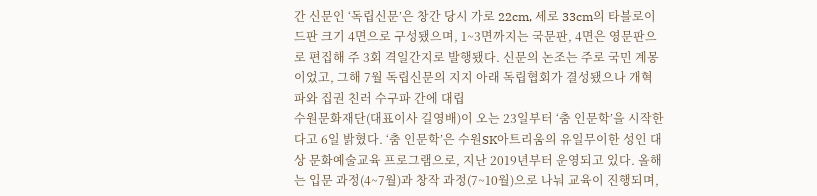간 신문인 ‘독립신문’은 창간 당시 가로 22cm, 세로 33cm의 타블로이드판 크기 4면으로 구성됐으며, 1~3면까지는 국문판, 4면은 영문판으로 편집해 주 3회 격일간지로 발행됐다. 신문의 논조는 주로 국민 계몽이었고, 그해 7월 독립신문의 지지 아래 독립협회가 결성됐으나 개혁파와 집권 친러 수구파 간에 대립
수원문화재단(대표이사 길영배)이 오는 23일부터 ‘춤 인문학’을 시작한다고 6일 밝혔다. ‘춤 인문학’은 수원SK아트리움의 유일무이한 성인 대상 문화예술교육 프로그램으로, 지난 2019년부터 운영되고 있다. 올해는 입문 과정(4~7월)과 창작 과정(7~10월)으로 나눠 교육이 진행되며,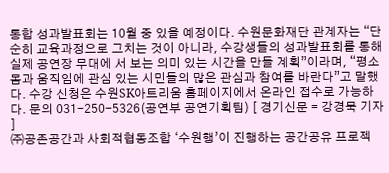통합 성과발표회는 10월 중 있을 예정이다. 수원문화재단 관계자는 “단순히 교육과정으로 그치는 것이 아니라, 수강생들의 성과발표회를 통해 실제 공연장 무대에 서 보는 의미 있는 시간을 만들 계획”이라며, “평소 몸과 움직임에 관심 있는 시민들의 많은 관심과 참여를 바란다”고 말했다. 수강 신청은 수원SK아트리움 홈페이지에서 온라인 접수로 가능하다. 문의 031-250-5326(공연부 공연기획팀) [ 경기신문 = 강경묵 기자 ]
㈜공존공간과 사회적협동조합 ‘수원행’이 진행하는 공간공유 프로젝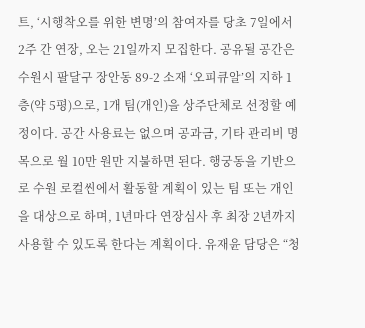트, ‘시행착오를 위한 변명’의 참여자를 당초 7일에서 2주 간 연장, 오는 21일까지 모집한다. 공유될 공간은 수원시 팔달구 장안동 89-2 소재 ‘오피큐알’의 지하 1층(약 5평)으로, 1개 팀(개인)을 상주단체로 선정할 예정이다. 공간 사용료는 없으며 공과금, 기타 관리비 명목으로 월 10만 원만 지불하면 된다. 행궁동을 기반으로 수원 로컬씬에서 활동할 계획이 있는 팀 또는 개인을 대상으로 하며, 1년마다 연장심사 후 최장 2년까지 사용할 수 있도록 한다는 계획이다. 유재윤 담당은 “청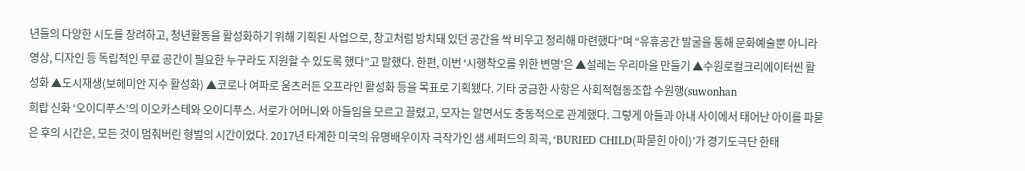년들의 다양한 시도를 장려하고, 청년활동을 활성화하기 위해 기획된 사업으로, 창고처럼 방치돼 있던 공간을 싹 비우고 정리해 마련했다”며 “유휴공간 발굴을 통해 문화예술뿐 아니라 영상, 디자인 등 독립적인 무료 공간이 필요한 누구라도 지원할 수 있도록 했다”고 말했다. 한편, 이번 ‘시행착오를 위한 변명’은 ▲설레는 우리마을 만들기 ▲수원로컬크리에이터씬 활성화 ▲도시재생(보헤미안 지수 활성화) ▲코로나 여파로 움츠러든 오프라인 활성화 등을 목표로 기획됐다. 기타 궁금한 사항은 사회적협동조합 수원행(suwonhan
희랍 신화 ‘오이디푸스’의 이오카스테와 오이디푸스. 서로가 어머니와 아들임을 모르고 끌렸고, 모자는 알면서도 충동적으로 관계했다. 그렇게 아들과 아내 사이에서 태어난 아이를 파묻은 후의 시간은, 모든 것이 멈춰버린 형벌의 시간이었다. 2017년 타계한 미국의 유명배우이자 극작가인 샘 셰퍼드의 희곡, ‘BURIED CHILD(파묻힌 아이)’가 경기도극단 한태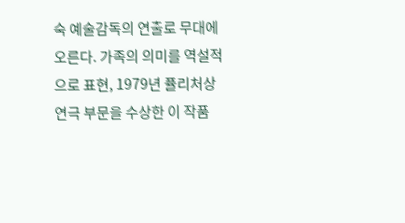숙 예술감독의 연출로 무대에 오른다. 가족의 의미를 역설적으로 표현, 1979년 퓰리처상 연극 부문을 수상한 이 작품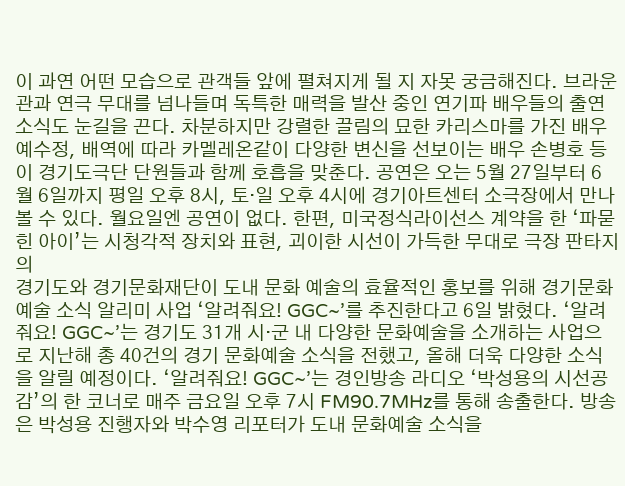이 과연 어떤 모습으로 관객들 앞에 펼쳐지게 될 지 자못 궁금해진다. 브라운관과 연극 무대를 넘나들며 독특한 매력을 발산 중인 연기파 배우들의 출연 소식도 눈길을 끈다. 차분하지만 강렬한 끌림의 묘한 카리스마를 가진 배우 예수정, 배역에 따라 카멜레온같이 다양한 변신을 선보이는 배우 손병호 등이 경기도극단 단원들과 함께 호흡을 맞춘다. 공연은 오는 5월 27일부터 6월 6일까지 평일 오후 8시, 토·일 오후 4시에 경기아트센터 소극장에서 만나볼 수 있다. 월요일엔 공연이 없다. 한편, 미국정식라이선스 계약을 한 ‘파묻힌 아이’는 시청각적 장치와 표현, 괴이한 시선이 가득한 무대로 극장 판타지의
경기도와 경기문화재단이 도내 문화 예술의 효율적인 홍보를 위해 경기문화예술 소식 알리미 사업 ‘알려줘요! GGC~’를 추진한다고 6일 밝혔다. ‘알려줘요! GGC~’는 경기도 31개 시·군 내 다양한 문화예술을 소개하는 사업으로 지난해 총 40건의 경기 문화예술 소식을 전했고, 올해 더욱 다양한 소식을 알릴 예정이다. ‘알려줘요! GGC~’는 경인방송 라디오 ‘박성용의 시선공감’의 한 코너로 매주 금요일 오후 7시 FM90.7MHz를 통해 송출한다. 방송은 박성용 진행자와 박수영 리포터가 도내 문화예술 소식을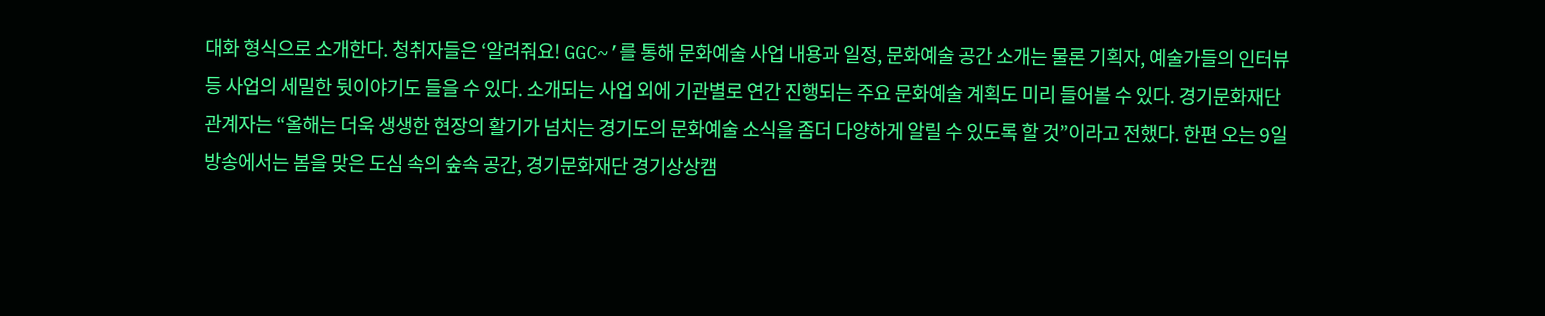대화 형식으로 소개한다. 청취자들은 ‘알려줘요! GGC~’를 통해 문화예술 사업 내용과 일정, 문화예술 공간 소개는 물론 기획자, 예술가들의 인터뷰 등 사업의 세밀한 뒷이야기도 들을 수 있다. 소개되는 사업 외에 기관별로 연간 진행되는 주요 문화예술 계획도 미리 들어볼 수 있다. 경기문화재단 관계자는 “올해는 더욱 생생한 현장의 활기가 넘치는 경기도의 문화예술 소식을 좀더 다양하게 알릴 수 있도록 할 것”이라고 전했다. 한편 오는 9일 방송에서는 봄을 맞은 도심 속의 숲속 공간, 경기문화재단 경기상상캠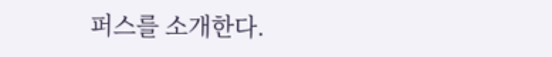퍼스를 소개한다.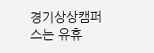경기상상캠퍼스는 유휴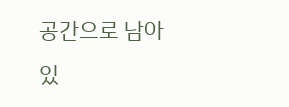공간으로 남아있